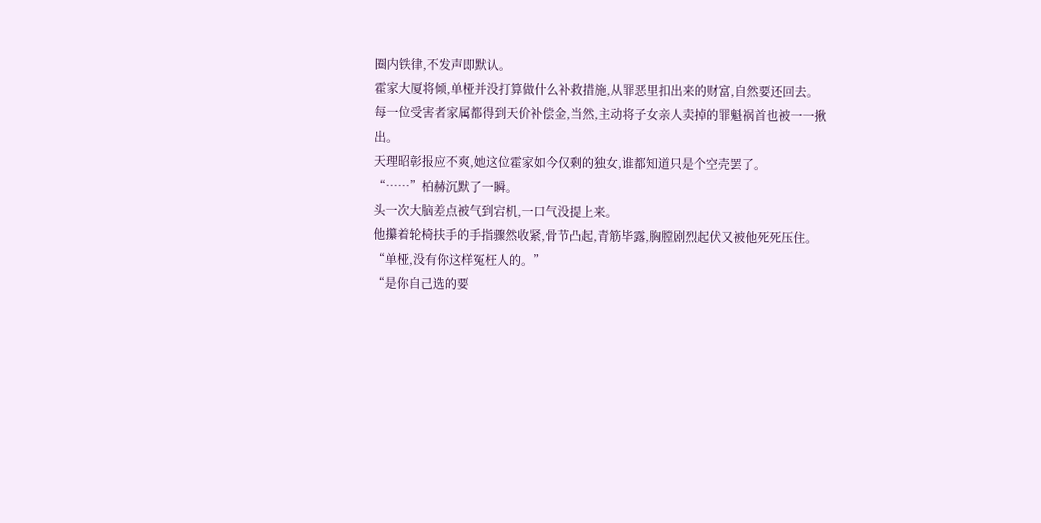圈内铁律,不发声即默认。
霍家大厦将倾,单桠并没打算做什么补救措施,从罪恶里扣出来的财富,自然要还回去。
每一位受害者家属都得到天价补偿金,当然,主动将子女亲人卖掉的罪魁祸首也被一一揪出。
天理昭彰报应不爽,她这位霍家如今仅剩的独女,谁都知道只是个空壳罢了。
“……”柏赫沉默了一瞬。
头一次大脑差点被气到宕机,一口气没提上来。
他攥着轮椅扶手的手指骤然收紧,骨节凸起,青筋毕露,胸膛剧烈起伏又被他死死压住。
“单桠,没有你这样冤枉人的。”
“是你自己选的要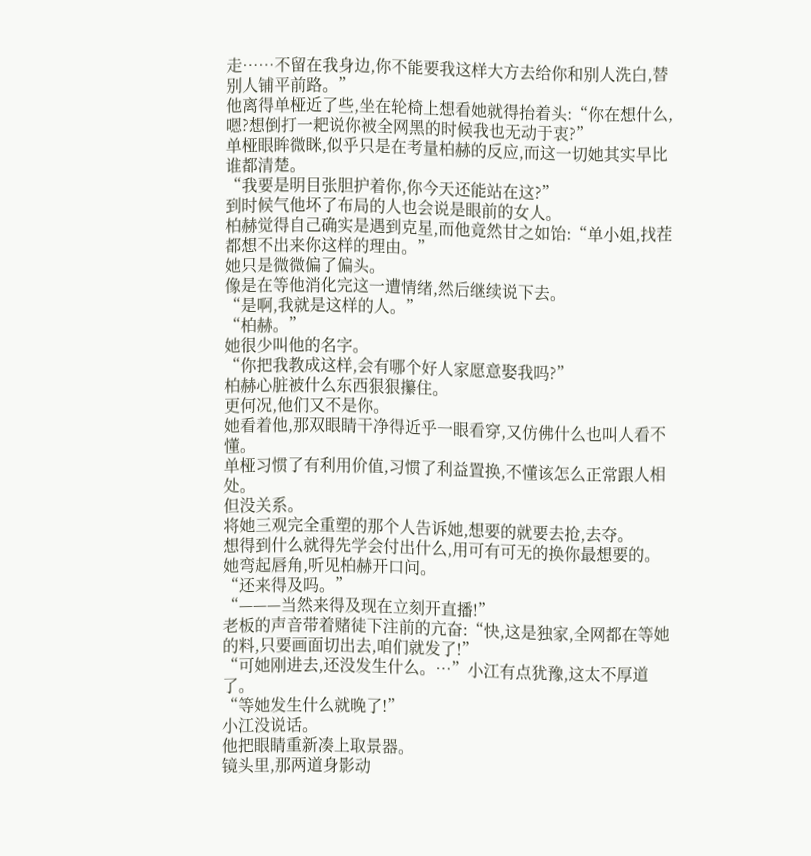走……不留在我身边,你不能要我这样大方去给你和别人洗白,替别人铺平前路。”
他离得单桠近了些,坐在轮椅上想看她就得抬着头:“你在想什么,嗯?想倒打一耙说你被全网黑的时候我也无动于衷?”
单桠眼眸微眯,似乎只是在考量柏赫的反应,而这一切她其实早比谁都清楚。
“我要是明目张胆护着你,你今天还能站在这?”
到时候气他坏了布局的人也会说是眼前的女人。
柏赫觉得自己确实是遇到克星,而他竟然甘之如饴:“单小姐,找茬都想不出来你这样的理由。”
她只是微微偏了偏头。
像是在等他消化完这一遭情绪,然后继续说下去。
“是啊,我就是这样的人。”
“柏赫。”
她很少叫他的名字。
“你把我教成这样,会有哪个好人家愿意娶我吗?”
柏赫心脏被什么东西狠狠攥住。
更何况,他们又不是你。
她看着他,那双眼睛干净得近乎一眼看穿,又仿佛什么也叫人看不懂。
单桠习惯了有利用价值,习惯了利益置换,不懂该怎么正常跟人相处。
但没关系。
将她三观完全重塑的那个人告诉她,想要的就要去抢,去夺。
想得到什么就得先学会付出什么,用可有可无的换你最想要的。
她弯起唇角,听见柏赫开口问。
“还来得及吗。”
“———当然来得及现在立刻开直播!”
老板的声音带着赌徒下注前的亢奋:“快,这是独家,全网都在等她的料,只要画面切出去,咱们就发了!”
“可她刚进去,还没发生什么。…”小江有点犹豫,这太不厚道了。
“等她发生什么就晚了!”
小江没说话。
他把眼睛重新凑上取景器。
镜头里,那两道身影动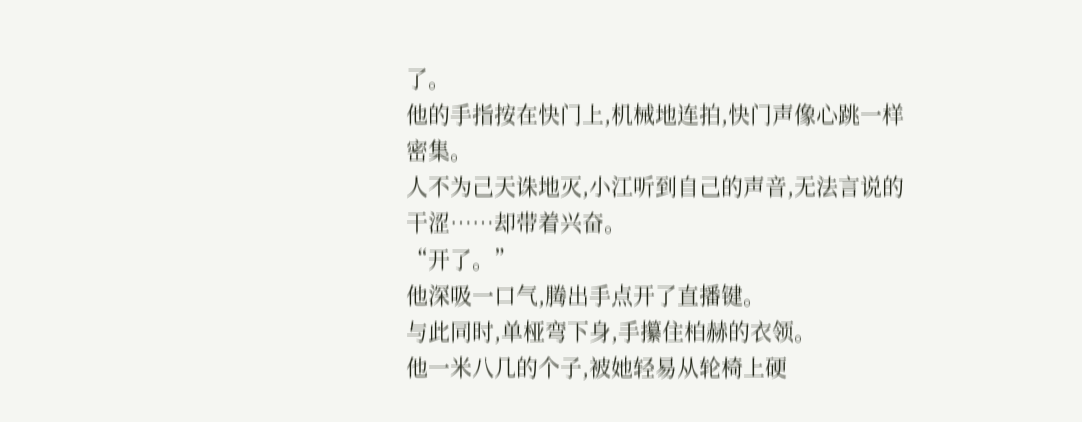了。
他的手指按在快门上,机械地连拍,快门声像心跳一样密集。
人不为己天诛地灭,小江听到自己的声音,无法言说的干涩……却带着兴奋。
“开了。”
他深吸一口气,腾出手点开了直播键。
与此同时,单桠弯下身,手攥住柏赫的衣领。
他一米八几的个子,被她轻易从轮椅上硬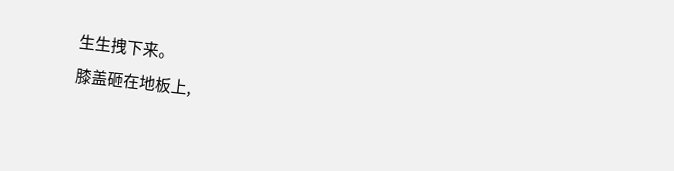生生拽下来。
膝盖砸在地板上,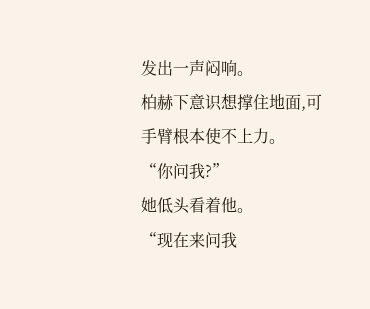发出一声闷响。
柏赫下意识想撑住地面,可手臂根本使不上力。
“你问我?”
她低头看着他。
“现在来问我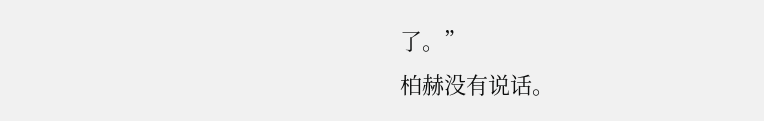了。”
柏赫没有说话。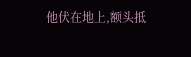他伏在地上,额头抵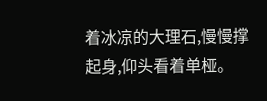着冰凉的大理石,慢慢撑起身,仰头看着单桠。